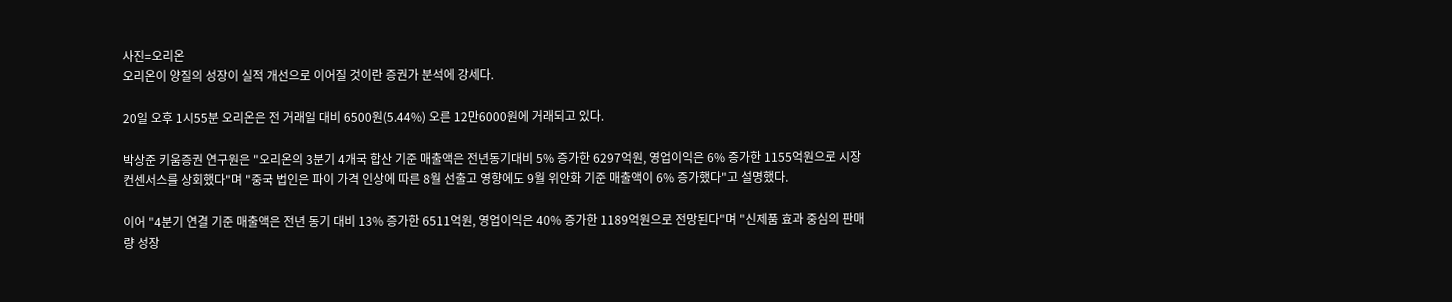사진=오리온
오리온이 양질의 성장이 실적 개선으로 이어질 것이란 증권가 분석에 강세다.

20일 오후 1시55분 오리온은 전 거래일 대비 6500원(5.44%) 오른 12만6000원에 거래되고 있다.

박상준 키움증권 연구원은 "오리온의 3분기 4개국 합산 기준 매출액은 전년동기대비 5% 증가한 6297억원, 영업이익은 6% 증가한 1155억원으로 시장 컨센서스를 상회했다"며 "중국 법인은 파이 가격 인상에 따른 8월 선출고 영향에도 9월 위안화 기준 매출액이 6% 증가했다"고 설명했다.

이어 "4분기 연결 기준 매출액은 전년 동기 대비 13% 증가한 6511억원, 영업이익은 40% 증가한 1189억원으로 전망된다"며 "신제품 효과 중심의 판매량 성장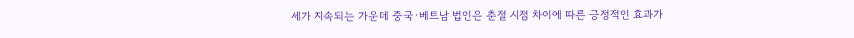세가 지속되는 가운데 중국·베트남 법인은 춘절 시점 차이에 따른 긍정적인 효과가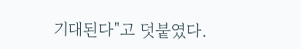기대된다"고 덧붙였다.